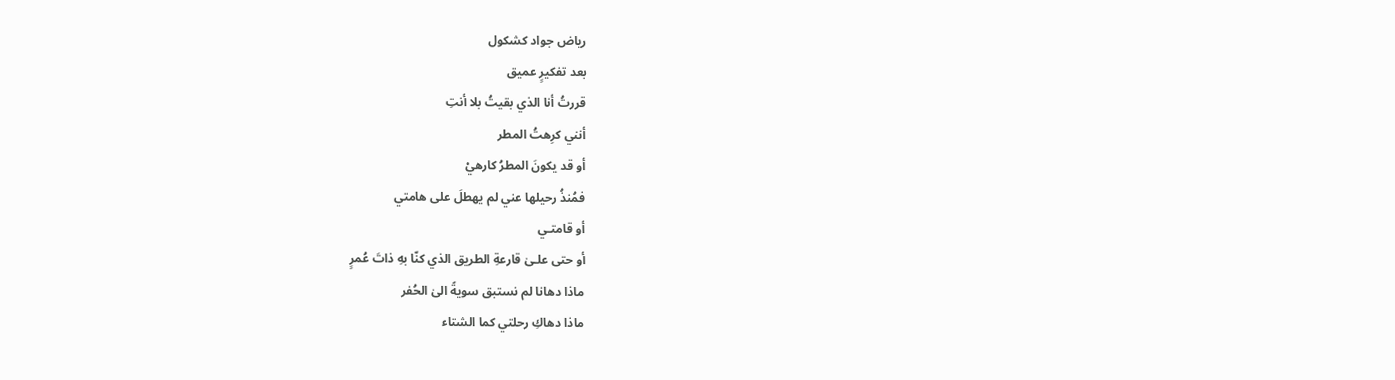رياض جواد كشكول
بعد تفكيرٍ عميق
قررتُ أنا الذي بقيتُ بلا أنتِ
أنني كرِهتُ المطر
أو قد يكونَ المطرُ كارهيْ
فمُنذُ رحيلها عني لم يهطلَ على هامتي
أو قامتـي
أو حتى علـىٰ قارعةِ الطريق الذي كنّا بهِ ذاتَ عُمرٍ
ماذا دهانا لم نستبق سويةً الىٰ الحُفر
ماذا دهاكِ رحلتي كما الشتاء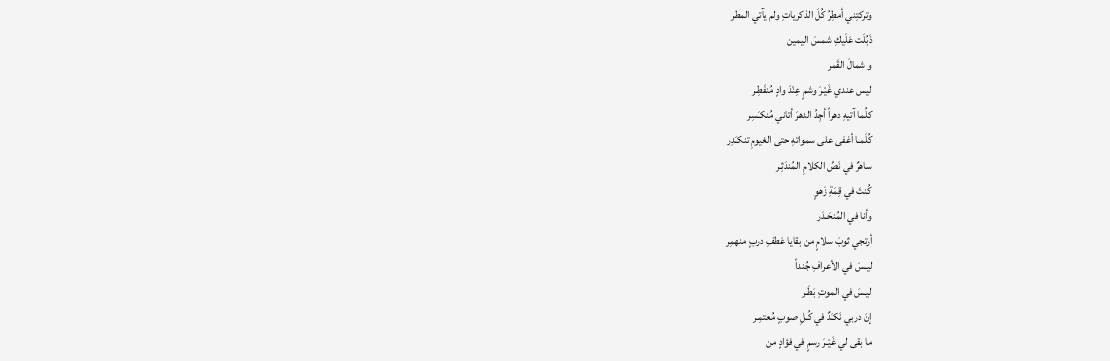وتركتِني أمطِرُ كُلَ الذكرياتِ ولم يآتي المطر
ذَبُلَت عَلَيكِ شمسَ اليمين
و شمالَ القَمر
ليس عندي غَيْـرَ وشمٍ عِنْدَ وادٍ مُنفَطِـر
كلُما آتيهِ دهراً أجِدُ الدهرَ أتاني مُنكـَسِر
كُلَمـا أغفى على سمواتهِ حتى الغيومِ تنكـَدِر
ساهرٌ في نَصِّ الكلامِ المُندَثِـر
كُنتَ في قِمَةِ زَهوٍ
وأنا في المُنحَـدَر
أرتجي ثوبَ سلامٍ من بقايا عَطفِ دربٍ منهمِر
ليـسَ في الأعرافِ جُنداً
ليـسَ في الموتِ بَطَـر
إنَ دربي نَكـَدٌ في كُـلِ صوبٍ مُعتمِـر
ما بقى لي غَيْـرَ رسمٍ في فؤادٍ من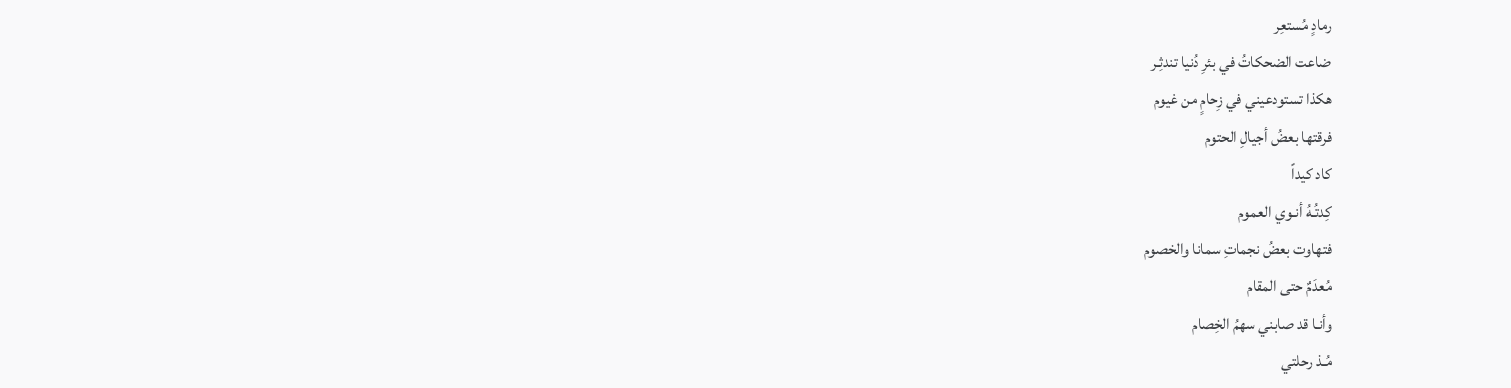رمادٍ مُستعِر
ضاعت الضحكاتُ في بئرِ دُنيا تندثِـر
هكذا تستودعيني في زِحامٍ من غيوم
فرقتها بعضُ أجيالِ الحتوم
كاد كيداً
كِدتُـهُ أنـوي العموم
فتهاوت بعضُ نجماتِ سمانا والخصوم
مُعدَمٌ حتى المقام
وأنـا قد صابني سهمُ الخِصام
مُـذ رحلتي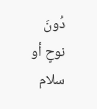دُونَ نوحٍ أو سلام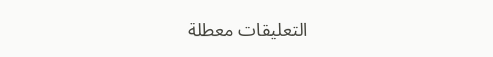التعليقات معطلة